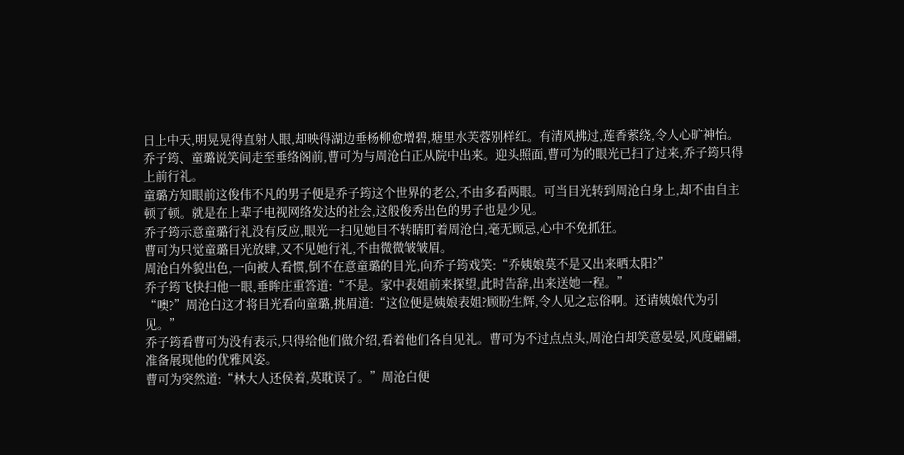日上中天,明晃晃得直射人眼,却映得湖边垂杨柳愈增碧,塘里水芙蓉别样红。有清风拂过,莲香萦绕,令人心旷神怡。
乔子筠、童璐说笑间走至垂络阁前,曹可为与周沧白正从院中出来。迎头照面,曹可为的眼光已扫了过来,乔子筠只得上前行礼。
童璐方知眼前这俊伟不凡的男子便是乔子筠这个世界的老公,不由多看两眼。可当目光转到周沧白身上,却不由自主顿了顿。就是在上辈子电视网络发达的社会,这般俊秀出色的男子也是少见。
乔子筠示意童璐行礼没有反应,眼光一扫见她目不转睛盯着周沧白,毫无顾忌,心中不免抓狂。
曹可为只觉童璐目光放肆,又不见她行礼,不由微微皱皱眉。
周沧白外貌出色,一向被人看惯,倒不在意童璐的目光,向乔子筠戏笑:“乔姨娘莫不是又出来晒太阳?”
乔子筠飞快扫他一眼,垂眸庄重答道:“不是。家中表姐前来探望,此时告辞,出来送她一程。”
“噢?”周沧白这才将目光看向童璐,挑眉道:“这位便是姨娘表姐?顾盼生辉,令人见之忘俗啊。还请姨娘代为引见。”
乔子筠看曹可为没有表示,只得给他们做介绍,看着他们各自见礼。曹可为不过点点头,周沧白却笑意晏晏,风度翩翩,准备展现他的优雅风姿。
曹可为突然道:“林大人还侯着,莫耽误了。”周沧白便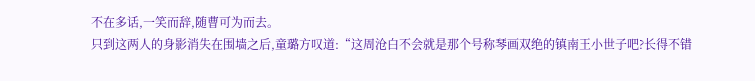不在多话,一笑而辞,随曹可为而去。
只到这两人的身影消失在围墙之后,童璐方叹道:“这周沧白不会就是那个号称琴画双绝的镇南王小世子吧?长得不错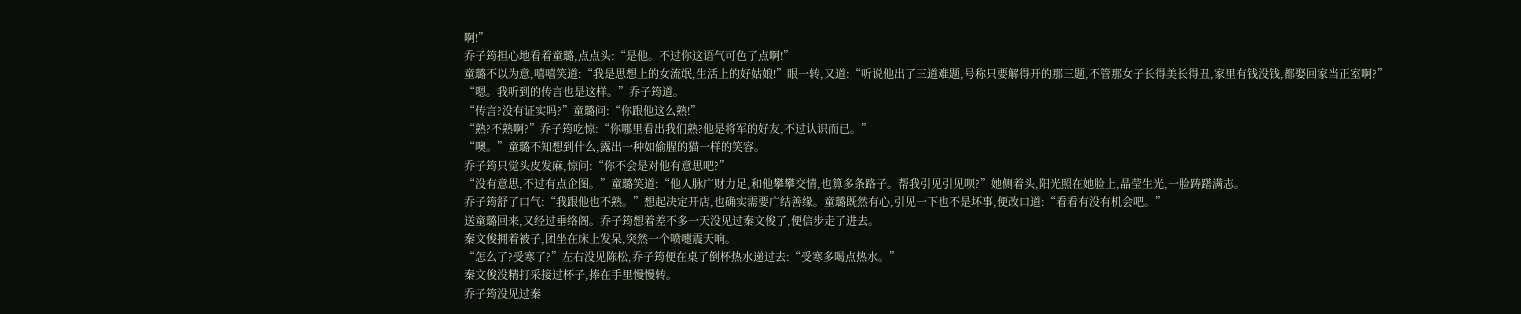啊!”
乔子筠担心地看着童璐,点点头:“是他。不过你这语气可色了点啊!”
童璐不以为意,嘻嘻笑道:“我是思想上的女流氓,生活上的好姑娘!”眼一转,又道:“听说他出了三道难题,号称只要解得开的那三题,不管那女子长得美长得丑,家里有钱没钱,都娶回家当正室啊?”
“嗯。我听到的传言也是这样。”乔子筠道。
“传言?没有证实吗?”童璐问:“你跟他这么熟!”
“熟?不熟啊?”乔子筠吃惊:“你哪里看出我们熟?他是将军的好友,不过认识而已。”
“噢。”童璐不知想到什么,露出一种如偷腥的猫一样的笑容。
乔子筠只觉头皮发麻,惊问:“你不会是对他有意思吧?”
“没有意思,不过有点企图。”童璐笑道:“他人脉广财力足,和他攀攀交情,也算多条路子。帮我引见引见呗?”她侧着头,阳光照在她脸上,晶莹生光,一脸踌躇满志。
乔子筠舒了口气:“我跟他也不熟。”想起决定开店,也确实需要广结善缘。童璐既然有心,引见一下也不是坏事,便改口道:“看看有没有机会吧。”
送童璐回来,又经过垂络阁。乔子筠想着差不多一天没见过秦文俊了,便信步走了进去。
秦文俊拥着被子,团坐在床上发呆,突然一个喷嚏震天响。
“怎么了?受寒了?”左右没见陈松,乔子筠便在桌了倒杯热水递过去:“受寒多喝点热水。”
秦文俊没精打采接过杯子,捧在手里慢慢转。
乔子筠没见过秦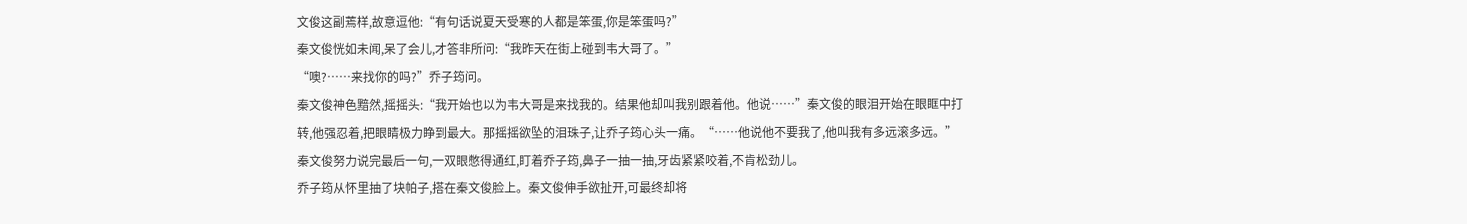文俊这副蔫样,故意逗他:“有句话说夏天受寒的人都是笨蛋,你是笨蛋吗?”
秦文俊恍如未闻,呆了会儿,才答非所问:“我昨天在街上碰到韦大哥了。”
“噢?……来找你的吗?”乔子筠问。
秦文俊神色黯然,摇摇头:“我开始也以为韦大哥是来找我的。结果他却叫我别跟着他。他说……”秦文俊的眼泪开始在眼眶中打转,他强忍着,把眼睛极力睁到最大。那摇摇欲坠的泪珠子,让乔子筠心头一痛。“……他说他不要我了,他叫我有多远滚多远。”秦文俊努力说完最后一句,一双眼憋得通红,盯着乔子筠,鼻子一抽一抽,牙齿紧紧咬着,不肯松劲儿。
乔子筠从怀里抽了块帕子,搭在秦文俊脸上。秦文俊伸手欲扯开,可最终却将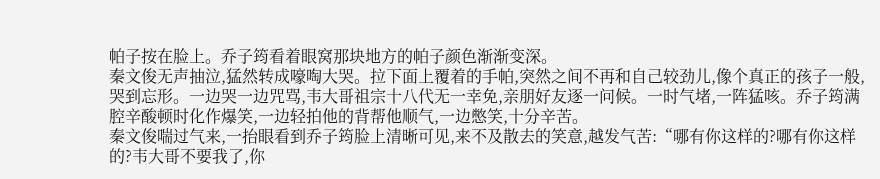帕子按在脸上。乔子筠看着眼窝那块地方的帕子颜色渐渐变深。
秦文俊无声抽泣,猛然转成嚎啕大哭。拉下面上覆着的手帕,突然之间不再和自己较劲儿,像个真正的孩子一般,哭到忘形。一边哭一边咒骂,韦大哥祖宗十八代无一幸免,亲朋好友逐一问候。一时气堵,一阵猛咳。乔子筠满腔辛酸顿时化作爆笑,一边轻拍他的背帮他顺气,一边憋笑,十分辛苦。
秦文俊喘过气来,一抬眼看到乔子筠脸上清晰可见,来不及散去的笑意,越发气苦:“哪有你这样的?哪有你这样的?韦大哥不要我了,你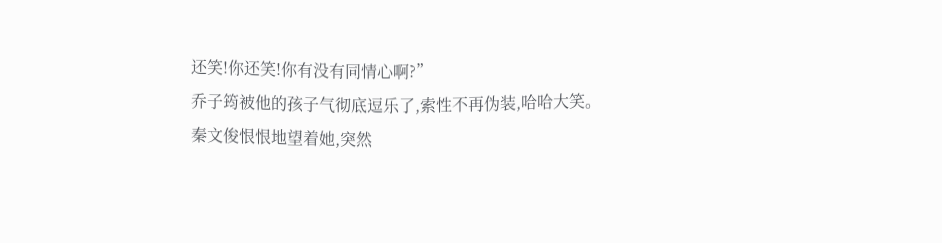还笑!你还笑!你有没有同情心啊?”
乔子筠被他的孩子气彻底逗乐了,索性不再伪装,哈哈大笑。
秦文俊恨恨地望着她,突然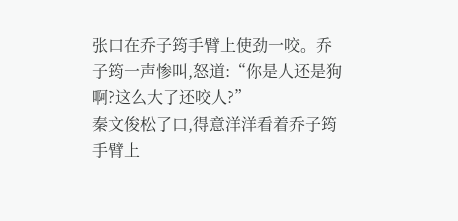张口在乔子筠手臂上使劲一咬。乔子筠一声惨叫,怒道:“你是人还是狗啊?这么大了还咬人?”
秦文俊松了口,得意洋洋看着乔子筠手臂上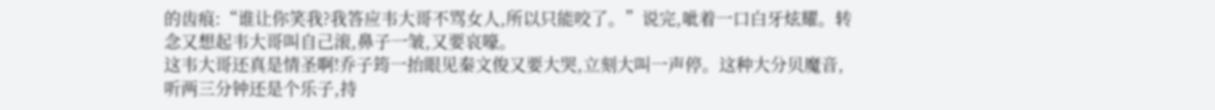的齿痕:“谁让你笑我?我答应韦大哥不骂女人,所以只能咬了。”说完,呲着一口白牙炫耀。转念又想起韦大哥叫自己滚,鼻子一皱,又要哀嚎。
这韦大哥还真是情圣啊!乔子筠一抬眼见秦文俊又要大哭,立刻大叫一声停。这种大分贝魔音,听两三分钟还是个乐子,持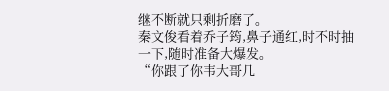继不断就只剩折磨了。
秦文俊看着乔子筠,鼻子通红,时不时抽一下,随时准备大爆发。
“你跟了你韦大哥几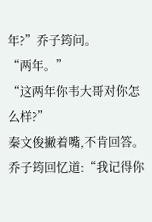年?”乔子筠问。
“两年。”
“这两年你韦大哥对你怎么样?”
秦文俊撇着嘴,不肯回答。
乔子筠回忆道:“我记得你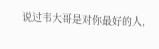说过韦大哥是对你最好的人,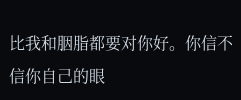比我和胭脂都要对你好。你信不信你自己的眼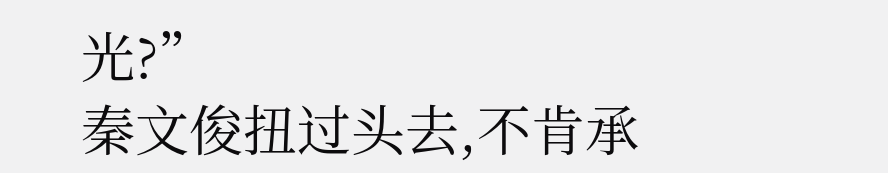光?”
秦文俊扭过头去,不肯承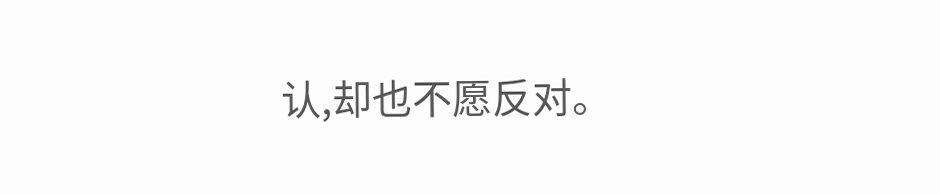认,却也不愿反对。